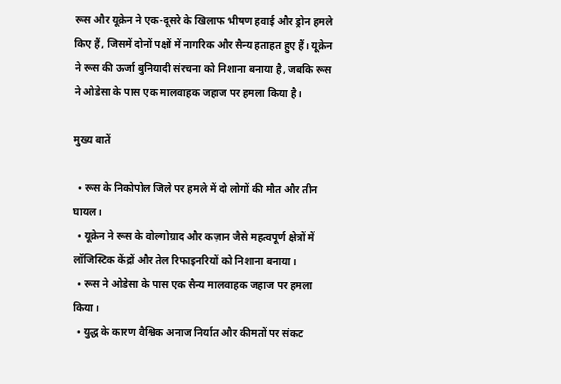रूस और यूक्रेन ने एक-दूसरे के खिलाफ भीषण हवाई और ड्रोन हमले किए हैं, जिसमें दोनों पक्षों में नागरिक और सैन्य हताहत हुए हैं। यूक्रेन ने रूस की ऊर्जा बुनियादी संरचना को निशाना बनाया है, जबकि रूस ने ओडेसा के पास एक मालवाहक जहाज पर हमला किया है।

मुख्य बातें

  • रूस के निकोपोल जिले पर हमले में दो लोगों की मौत और तीन घायल।
  • यूक्रेन ने रूस के वोल्गोग्राद और कज़ान जैसे महत्वपूर्ण क्षेत्रों में लॉजिस्टिक केंद्रों और तेल रिफाइनरियों को निशाना बनाया।
  • रूस ने ओडेसा के पास एक सैन्य मालवाहक जहाज पर हमला किया।
  • युद्ध के कारण वैश्विक अनाज निर्यात और कीमतों पर संकट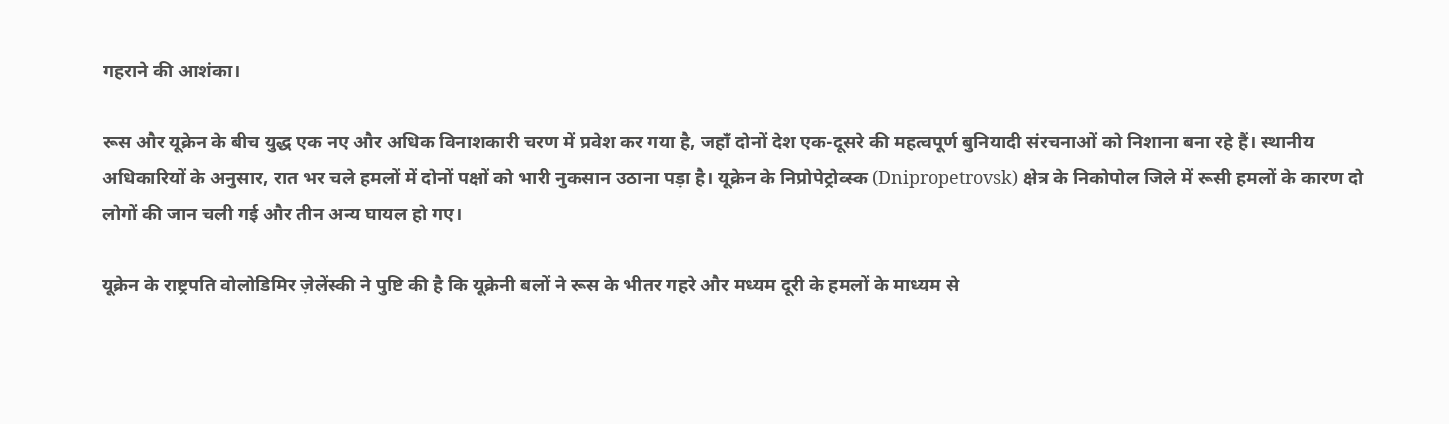गहराने की आशंका।

रूस और यूक्रेन के बीच युद्ध एक नए और अधिक विनाशकारी चरण में प्रवेश कर गया है, जहाँ दोनों देश एक-दूसरे की महत्वपूर्ण बुनियादी संरचनाओं को निशाना बना रहे हैं। स्थानीय अधिकारियों के अनुसार, रात भर चले हमलों में दोनों पक्षों को भारी नुकसान उठाना पड़ा है। यूक्रेन के निप्रोपेट्रोव्स्क (Dnipropetrovsk) क्षेत्र के निकोपोल जिले में रूसी हमलों के कारण दो लोगों की जान चली गई और तीन अन्य घायल हो गए।

यूक्रेन के राष्ट्रपति वोलोडिमिर ज़ेलेंस्की ने पुष्टि की है कि यूक्रेनी बलों ने रूस के भीतर गहरे और मध्यम दूरी के हमलों के माध्यम से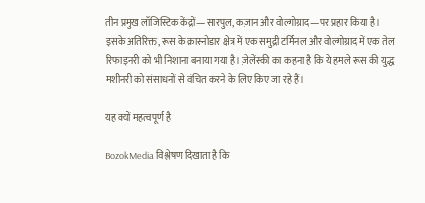तीन प्रमुख लॉजिस्टिक केंद्रों—सारपुल, कज़ान और वोल्गोग्राद—पर प्रहार किया है। इसके अतिरिक्त, रूस के क्रास्नोडार क्षेत्र में एक समुद्री टर्मिनल और वोल्गोग्राद में एक तेल रिफाइनरी को भी निशाना बनाया गया है। ज़ेलेंस्की का कहना है कि ये हमले रूस की युद्ध मशीनरी को संसाधनों से वंचित करने के लिए किए जा रहे हैं।

यह क्यों महत्वपूर्ण है

BozokMedia विश्लेषण दिखाता है कि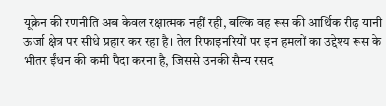यूक्रेन की रणनीति अब केवल रक्षात्मक नहीं रही, बल्कि वह रूस की आर्थिक रीढ़ यानी ऊर्जा क्षेत्र पर सीधे प्रहार कर रहा है। तेल रिफाइनरियों पर इन हमलों का उद्देश्य रूस के भीतर ईंधन की कमी पैदा करना है, जिससे उनकी सैन्य रसद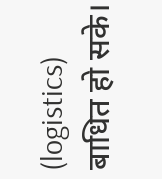(logistics) बाधित हो सके।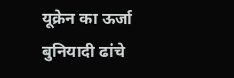यूक्रेन का ऊर्जा बुनियादी ढांचे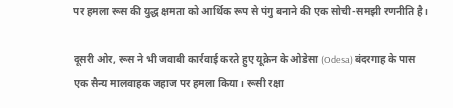पर हमला रूस की युद्ध क्षमता को आर्थिक रूप से पंगु बनाने की एक सोची-समझी रणनीति है।

दूसरी ओर, रूस ने भी जवाबी कार्रवाई करते हुए यूक्रेन के ओडेसा (Odesa) बंदरगाह के पास एक सैन्य मालवाहक जहाज पर हमला किया। रूसी रक्षा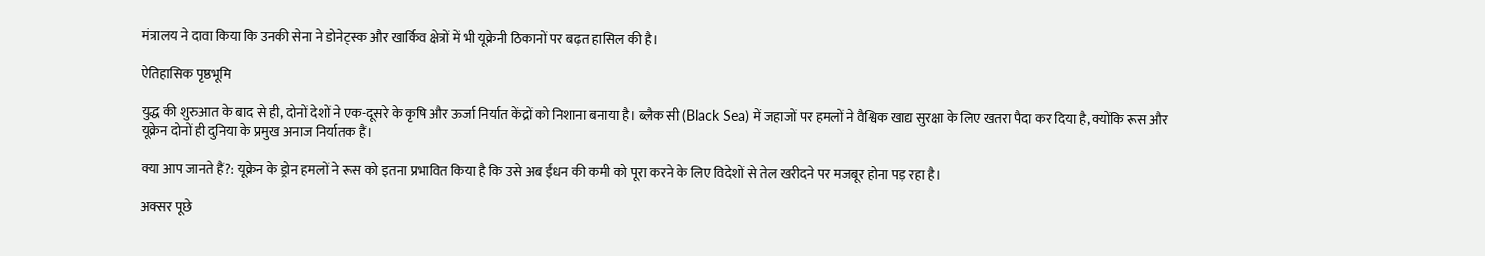मंत्रालय ने दावा किया कि उनकी सेना ने डोनेट्स्क और खार्किव क्षेत्रों में भी यूक्रेनी ठिकानों पर बढ़त हासिल की है।

ऐतिहासिक पृष्ठभूमि

युद्ध की शुरुआत के बाद से ही, दोनों देशों ने एक-दूसरे के कृषि और ऊर्जा निर्यात केंद्रों को निशाना बनाया है। ब्लैक सी (Black Sea) में जहाजों पर हमलों ने वैश्विक खाद्य सुरक्षा के लिए खतरा पैदा कर दिया है, क्योंकि रूस और यूक्रेन दोनों ही दुनिया के प्रमुख अनाज निर्यातक हैं।

क्या आप जानते हैं?: यूक्रेन के ड्रोन हमलों ने रूस को इतना प्रभावित किया है कि उसे अब ईंधन की कमी को पूरा करने के लिए विदेशों से तेल खरीदने पर मजबूर होना पड़ रहा है।

अक्सर पूछे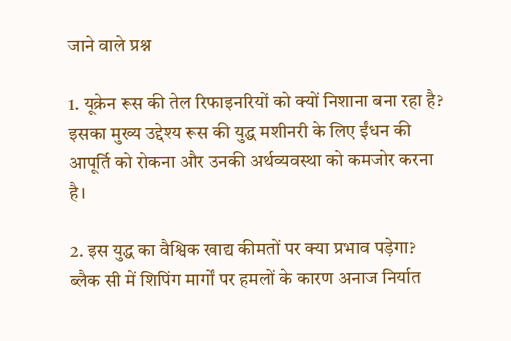जाने वाले प्रश्न

1. यूक्रेन रूस की तेल रिफाइनरियों को क्यों निशाना बना रहा है?
इसका मुख्य उद्देश्य रूस की युद्ध मशीनरी के लिए ईंधन की आपूर्ति को रोकना और उनकी अर्थव्यवस्था को कमजोर करना है।

2. इस युद्ध का वैश्विक खाद्य कीमतों पर क्या प्रभाव पड़ेगा?
ब्लैक सी में शिपिंग मार्गों पर हमलों के कारण अनाज निर्यात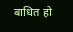बाधित हो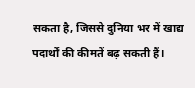सकता है, जिससे दुनिया भर में खाद्य पदार्थों की कीमतें बढ़ सकती हैं।